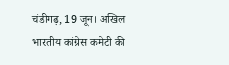चंडीगढ़, 19 जून। अखिल भारतीय कांग्रेस कमेटी की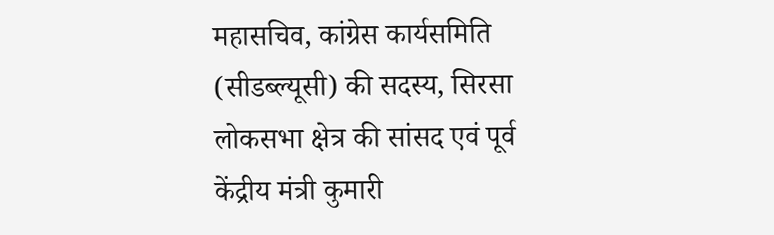महासचिव, कांग्रेस कार्यसमिति (सीडब्ल्यूसी) की सदस्य, सिरसा लोकसभा क्षेत्र की सांसद एवं पूर्व केंद्रीय मंत्री कुमारी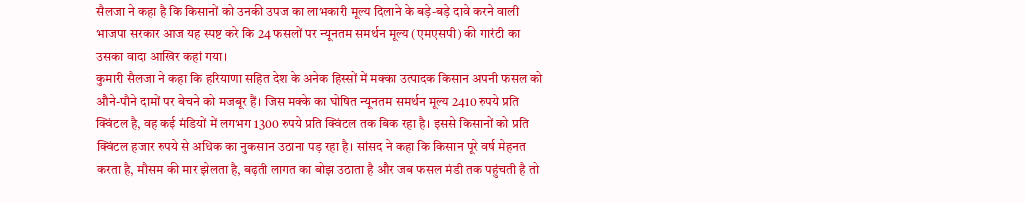सैलजा ने कहा है कि किसानों को उनकी उपज का लाभकारी मूल्य दिलाने के बड़े-बड़े दावे करने वाली भाजपा सरकार आज यह स्पष्ट करे कि 24 फसलों पर न्यूनतम समर्थन मूल्य (एमएसपी) की गारंटी का उसका वादा आखिर कहां गया।
कुमारी सैलजा ने कहा कि हरियाणा सहित देश के अनेक हिस्सों में मक्का उत्पादक किसान अपनी फसल को औने-पौने दामों पर बेचने को मजबूर हैं। जिस मक्के का घोषित न्यूनतम समर्थन मूल्य 2410 रुपये प्रति क्विंटल है, वह कई मंडियों में लगभग 1300 रुपये प्रति क्विंटल तक बिक रहा है। इससे किसानों को प्रति क्विंटल हजार रुपये से अधिक का नुकसान उठाना पड़ रहा है। सांसद ने कहा कि किसान पूरे वर्ष मेहनत करता है, मौसम की मार झेलता है, बढ़ती लागत का बोझ उठाता है और जब फसल मंडी तक पहुंचती है तो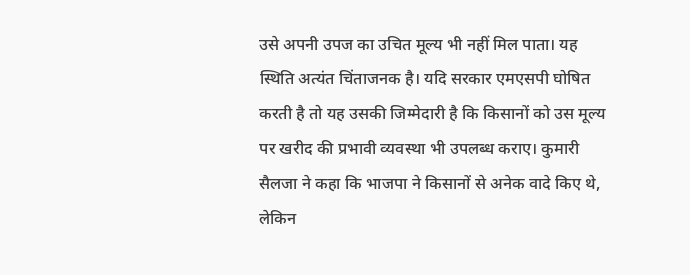उसे अपनी उपज का उचित मूल्य भी नहीं मिल पाता। यह स्थिति अत्यंत चिंताजनक है। यदि सरकार एमएसपी घोषित करती है तो यह उसकी जिम्मेदारी है कि किसानों को उस मूल्य पर खरीद की प्रभावी व्यवस्था भी उपलब्ध कराए। कुमारी सैलजा ने कहा कि भाजपा ने किसानों से अनेक वादे किए थे, लेकिन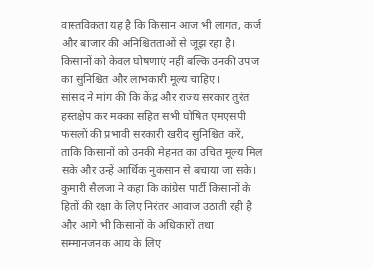वास्तविकता यह है कि किसान आज भी लागत, कर्ज और बाजार की अनिश्चितताओं से जूझ रहा है। किसानों को केवल घोषणाएं नहीं बल्कि उनकी उपज का सुनिश्चित और लाभकारी मूल्य चाहिए।
सांसद ने मांग की कि केंद्र और राज्य सरकार तुरंत हस्तक्षेप कर मक्का सहित सभी घोषित एमएसपी फसलों की प्रभावी सरकारी खरीद सुनिश्चित करें, ताकि किसानों को उनकी मेहनत का उचित मूल्य मिल सके और उन्हें आर्थिक नुकसान से बचाया जा सके। कुमारी सैलजा ने कहा कि कांग्रेस पार्टी किसानों के हितों की रक्षा के लिए निरंतर आवाज उठाती रही है और आगे भी किसानों के अधिकारों तथा सम्मानजनक आय के लिए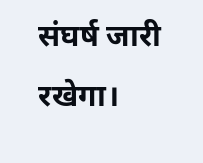संघर्ष जारी रखेगा।